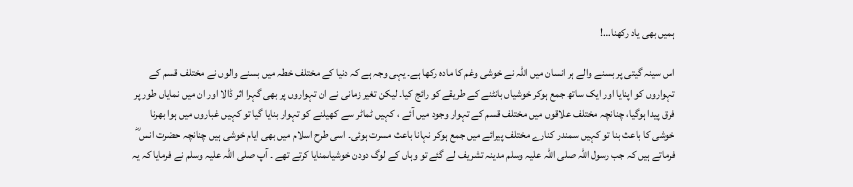ہمیں بھی یاد رکھنا…!

اس سینہ گیتی پر بسنے والے ہر انسان میں اللہ نے خوشی وغم کا مادہ رکھا ہے۔ یہی وجہ ہے کہ دنیا کے مختلف خطہ میں بسنے والوں نے مختلف قسم کے تہواروں کو اپنایا اور ایک ساتھ جمع ہوکر خوشیاں بانٹنے کے طریقے کو رائج کیا۔ لیکن تغیر زمانی نے ان تہواروں پر بھی گہرا اثر ڈالا اور ان میں نمایاں طور پر فرق پیدا ہوگیا، چنانچہ مختلف علاقوں میں مختلف قسم کے تہوار وجود میں آئے ، کہیں ٹماٹر سے کھیلنے کو تہوار بنایا گیا تو کہیں غباروں میں ہوا بھرنا خوشی کا باعث بنا تو کہیں سمندر کنارے مختلف پیرائے میں جمع ہوکر نہانا باعث مسرت ہوئی۔ اسی طرح اسلام میں بھی ایام خوشی ہیں چنانچہ حضرت انس ؓ فرماتے ہیں کہ جب رسول اللہ صلی اللہ علیہ وسلم مدینہ تشریف لے گئے تو وہاں کے لوگ دودن خوشیاںمنایا کرتے تھے ۔ آپ صلی اللہ علیہ وسلم نے فرمایا کہ یہ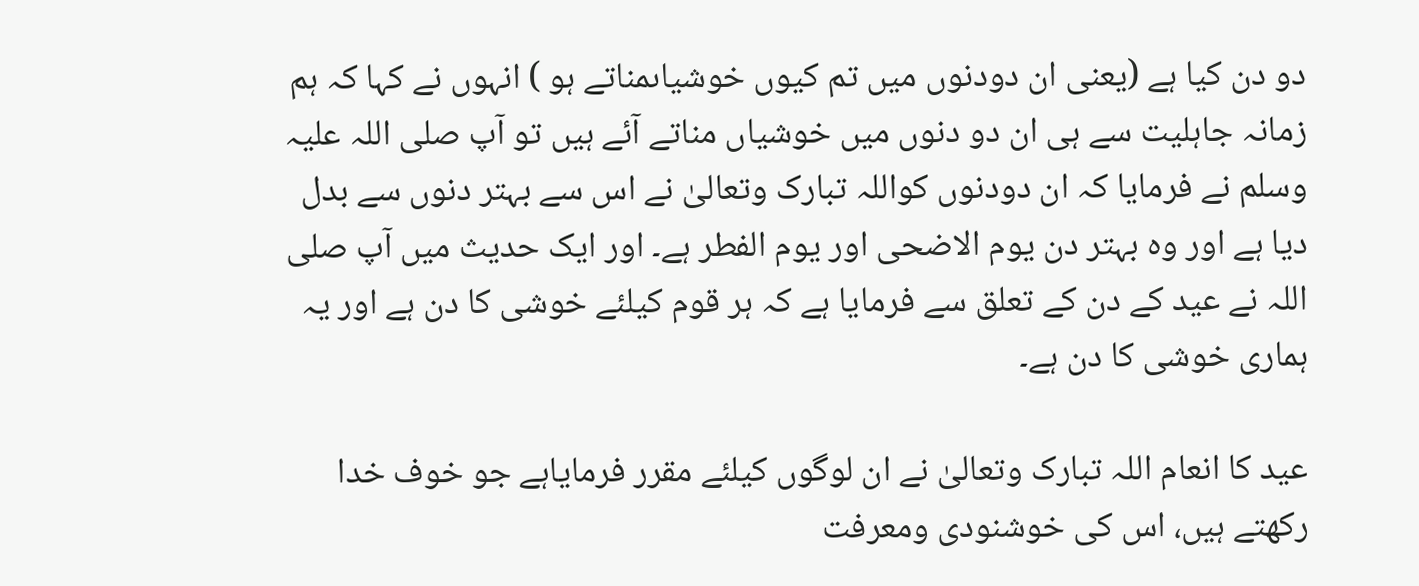دو دن کیا ہے (یعنی ان دودنوں میں تم کیوں خوشیاںمناتے ہو ) انہوں نے کہا کہ ہم زمانہ جاہلیت سے ہی ان دو دنوں میں خوشیاں مناتے آئے ہیں تو آپ صلی اللہ علیہ وسلم نے فرمایا کہ ان دودنوں کواللہ تبارک وتعالیٰ نے اس سے بہتر دنوں سے بدل دیا ہے اور وہ بہتر دن یوم الاضحی اور یوم الفطر ہے۔ اور ایک حدیث میں آپ صلی اللہ نے عید کے دن کے تعلق سے فرمایا ہے کہ ہر قوم کیلئے خوشی کا دن ہے اور یہ ہماری خوشی کا دن ہے۔

عید کا انعام اللہ تبارک وتعالیٰ نے ان لوگوں کیلئے مقرر فرمایاہے جو خوف خدا رکھتے ہیں، اس کی خوشنودی ومعرفت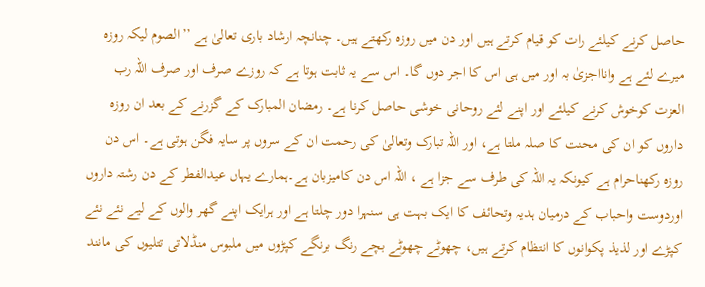حاصل کرنے کیلئے رات کو قیام کرتے ہیں اور دن میں روزہ رکھتے ہیں۔ چنانچہ ارشاد باری تعالیٰ ہے ’’الصوم لیکہ روزہ میرے لئے ہے وانااجزیٰ بہ اور میں ہی اس کا اجر دوں گا۔ اس سے یہ ثابت ہوتا ہے کہ روزے صرف اور صرف اللہ رب العزت کوخوش کرنے کیلئے اور اپنے لئے روحانی خوشی حاصل کرنا ہے۔ رمضان المبارک کے گزرنے کے بعد ان روزہ داروں کو ان کی محنت کا صلہ ملتا ہے، اور اللہ تبارک وتعالیٰ کی رحمت ان کے سروں پر سایہ فگن ہوتی ہے۔ اس دن روزہ رکھناحرام ہے کیونکہ یہ اللہ کی طرف سے جزا ہے ، اللہ اس دن کامیزبان ہے۔ہمارے یہاں عیدالفطر کے دن رشتہ داروں اوردوست واحباب کے درمیان ہدیہ وتحائف کا ایک بہت ہی سنہرا دور چلتا ہے اور ہرایک اپنے گھر والوں کے لیے نئے نئے کپڑے اور لذیذ پکوانوں کا انتظام کرتے ہیں، چھوٹے چھوٹے بچے رنگ برنگے کپڑوں میں ملبوس منڈلاتی تتلیوں کی مانند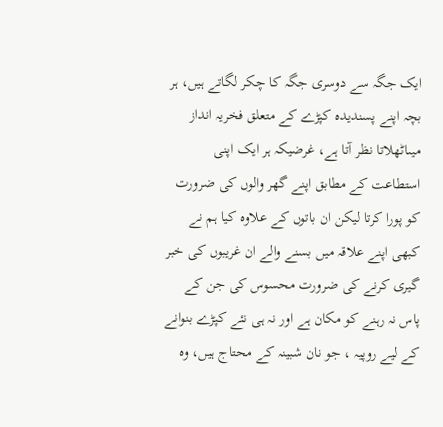ایک جگہ سے دوسری جگہ کا چکر لگاتے ہیں، ہر بچہ اپنے پسندیدہ کپڑے کے متعلق فخریہ انداز میںاٹھلاتا نظر آتا ہے، غرضیکہ ہر ایک اپنی استطاعت کے مطابق اپنے گھر والوں کی ضرورت کو پورا کرتا لیکن ان باتوں کے علاوہ کیا ہم نے کبھی اپنے علاقہ میں بسنے والے ان غریبوں کی خبر گیری کرنے کی ضرورت محسوس کی جن کے پاس نہ رہنے کو مکان ہے اور نہ ہی نئے کپڑے بنوانے کے لیے روپیہ ، جو نان شبینہ کے محتاج ہیں، وہ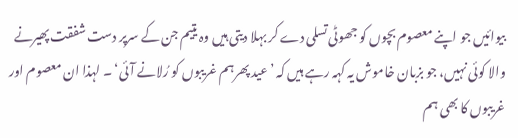بیوائیں جو اپنے معصوم بچوں کو جھوٹی تسلی دے کر بہلا دیتی ہیں وہ یتیم جن کے سرپر دست شفقت پھیرنے والا کوئی نہیں، جو بزبان خاموش یہ کہہ رہے ہیں کہ ’عید پھرہم غریبوں کو رُلانے آئی‘ ۔ لہذا ان معصوم اور غریبوں کا بھی ہم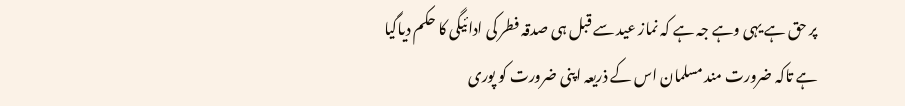پر حق ہے یہی وہے جہ ہے کہ نماز عید سے قبل ہی صدقہ فطر کی ادائیگی کا حکم دیاگیا ہے تاکہ ضرورت مند مسلمان اس کے ذریعہ اپنی ضرورت کو پوری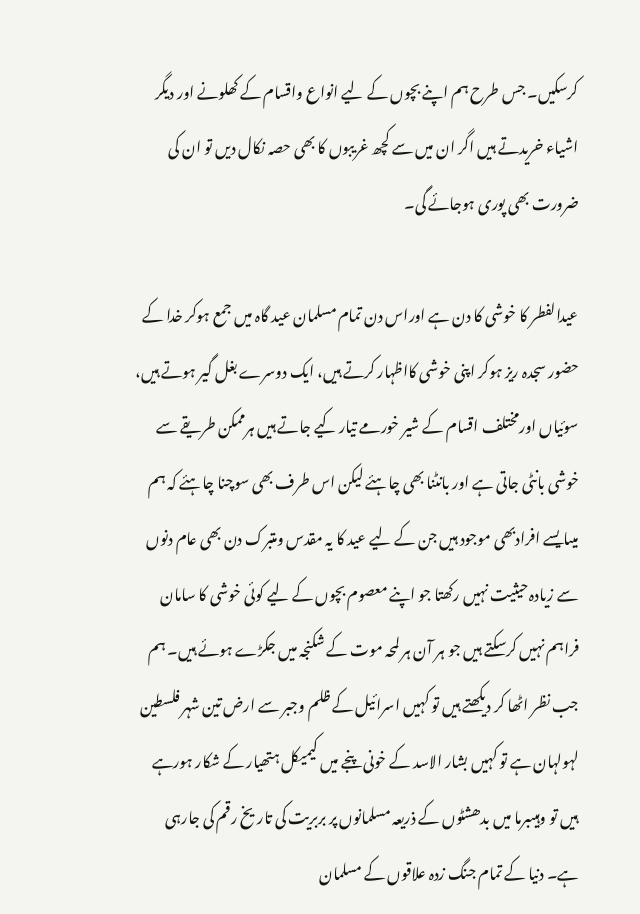کرسکیں۔ جس طرح ہم اپنے بچوں کے لیے انواع واقسام کے کھلونے اور دیگر اشیاء خریدتے ہیں اگر ان میں سے کچھ غریبوں کا بھی حصہ نکال دیں تو ان کی ضرورت بھی پوری ہوجائے گی۔

عیدالفطر کا خوشی کا دن ہے اوراس دن تمام مسلمان عید گاہ میں جمع ہوکر خدا کے حضور سجدہ ریز ہوکر اپنی خوشی کااظہار کرتے ہیں، ایک دوسرے بغل گیر ہوتے ہیں، سوئیاں اورمختلف اقسام کے شیر خورمے تیار کیے جاتے ہیں ہرممکن طریقے سے خوشی بانٹی جاتی ہے اور بانٹنا بھی چاہئے لیکن اس طرف بھی سوچنا چاہئے کہ ہم میںایسے افرادبھی موجود ہیں جن کے لیے عید کا یہ مقدس ومتبرک دن بھی عام دنوں سے زیادہ حیثیت نہیں رکھتا جو اپنے معصوم بچوں کے لیے کوئی خوشی کا سامان فراہم نہیں کرسکتے ہیں جو ہر آن ہر لمحہ موت کے شکنجہ میں جکڑے ہوئے ہیں۔ ہم جب نظر اٹھا کر دیکھتے ہیں تو کہیں اسرائیل کے ظلم وجبر سے ارض تین شہر فلسطین لہولہان ہے تو کہیں بشار الاسد کے خونی پنجے میں کیمیکل ہتھیار کے شکار ہورہے ہیں تو وہیںبرما میں بدھشٹوں کے ذریعہ مسلمانوں پر بربریت کی تاریخ رقم کی جارہی ہے۔ دنیا کے تمام جنگ زدہ علاقوں کے مسلمان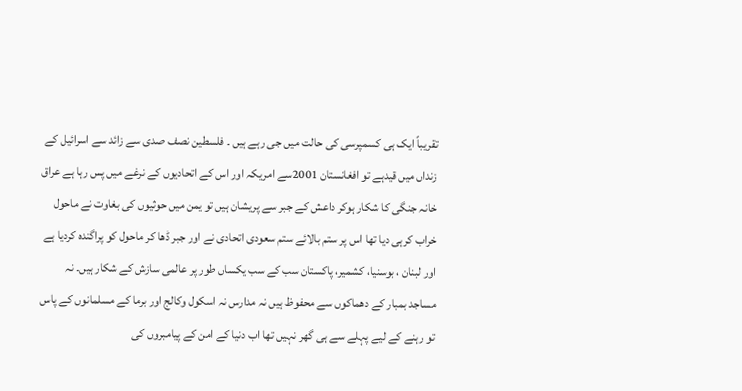تقریباً ایک ہی کسمپرسی کی حالت میں جی رہے ہیں ۔ فلسطین نصف صدی سے زائد سے اسرائیل کے زنداں میں قیدہے تو افغانستان 2001سے امریکہ اور اس کے اتحادیوں کے نرغے میں پس رہا ہے عراق خانہ جنگی کا شکار ہوکر داعش کے جبر سے پریشان ہیں تو یمن میں حوثیوں کی بغاوت نے ماحول خراب کرہی دیا تھا اس پر ستم بالائے ستم سعودی اتحادی نے اور جبر ڈھا کر ماحول کو پراگندہ کردیا ہے اور لبنان ، بوسنیا، کشمیر، پاکستان سب کے سب یکساں طور پر عالمی سازش کے شکار ہیں۔ نہ مساجد بمبار کے دھماکوں سے محفوظ ہیں نہ مدارس نہ اسکول وکالج اور برما کے مسلمانوں کے پاس تو رہنے کے لیے پہلے سے ہی گھر نہیں تھا اب دنیا کے امن کے پیامبروں کی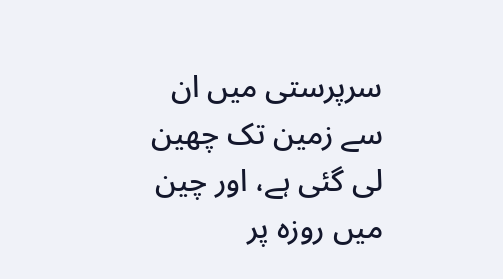سرپرستی میں ان سے زمین تک چھین لی گئی ہے، اور چین میں روزہ پر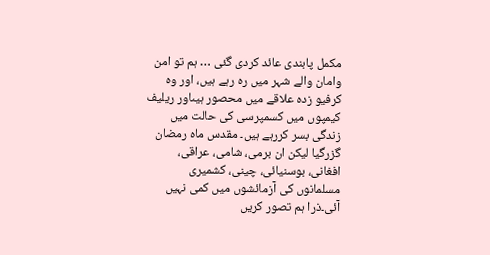مکمل پابندی عائد کردی گئی … ہم تو امن وامان والے شہر میں رہ رہے ہیں، اور وہ کرفیو زدہ علاقے میں محصور ہیںاور ریلیف کیمپوں میں کسمپرسی کی حالت میں زندگی بسر کررہے ہیں۔ مقدس ماہ رمضان گزرگیا لیکن ان برمی، شامی، عراقی، افغانی، بوسنیائی، چینی، کشمیری مسلمانوں کی آزمائشوں میں کمی نہیں آئی۔ذرا ہم تصور کریں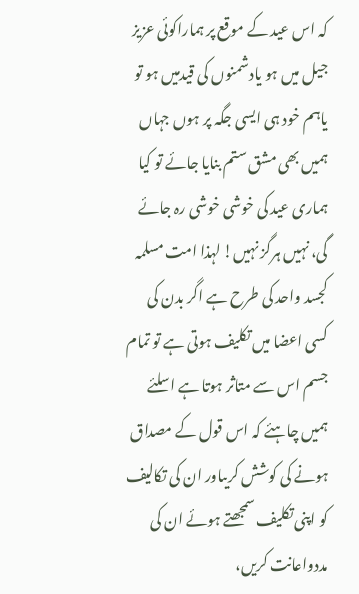کہ اس عید کے موقع پر ہماراکوئی عزیز جیل میں ہو یادشمنوں کی قیدمیں ہو تو یاہم خود ہی ایسی جگہ پر ہوں جہاں ہمیں بھی مشق ستم بنایا جائے تو کیا ہماری عید کی خوشی خوشی رہ جائے گی، نہیں ہرگز نہیں! لہذا امت مسلمہ کجسد واحد کی طرح ہے اگر بدن کی کسی اعضا میں تکلیف ہوتی ہے تو تمام جسم اس سے متاثر ہوتا ہے اسلئے ہمیں چاہئے کہ اس قول کے مصداق ہونے کی کوشش کریںاور ان کی تکالیف کو اپنی تکلیف سمجھتے ہوئے ان کی مددواعانت کریں،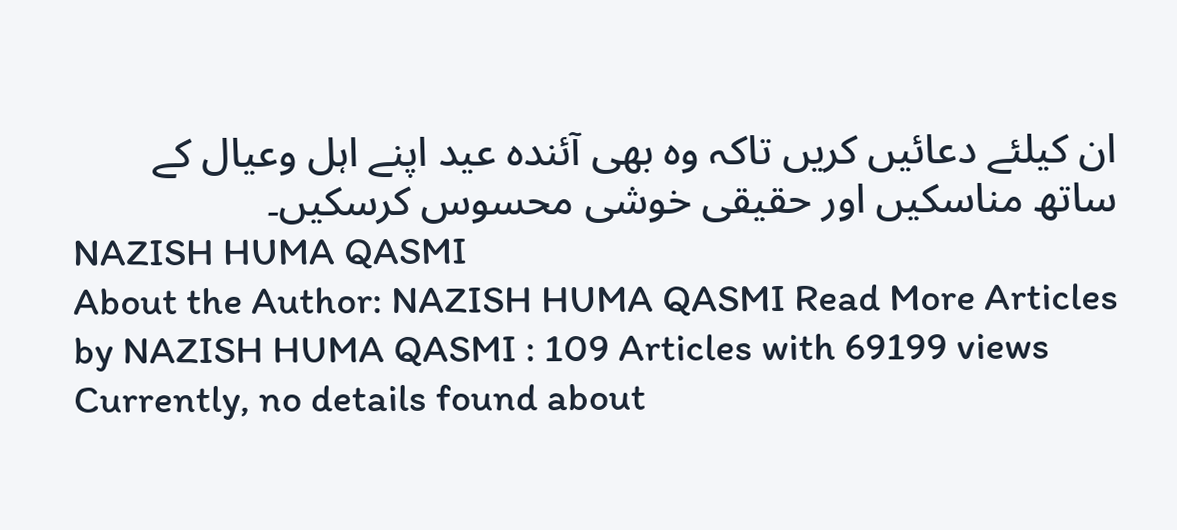ان کیلئے دعائیں کریں تاکہ وہ بھی آئندہ عید اپنے اہل وعیال کے ساتھ مناسکیں اور حقیقی خوشی محسوس کرسکیں۔
NAZISH HUMA QASMI
About the Author: NAZISH HUMA QASMI Read More Articles by NAZISH HUMA QASMI : 109 Articles with 69199 views Currently, no details found about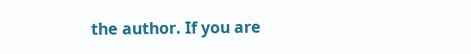the author. If you are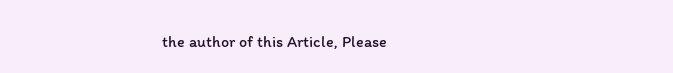the author of this Article, Please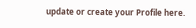update or create your Profile here.